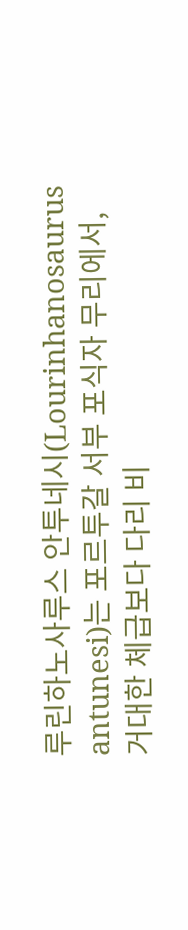루린하노사루스 안투네시(Lourinhanosaurus antunesi)는 포르투갈 서부 포식자 무리에서, 거대한 체급보다 다리 비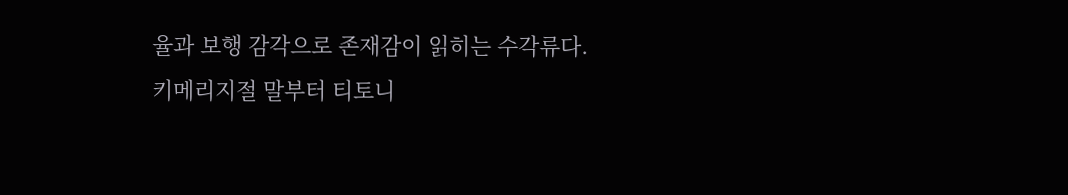율과 보행 감각으로 존재감이 읽히는 수각류다. 키메리지절 말부터 티토니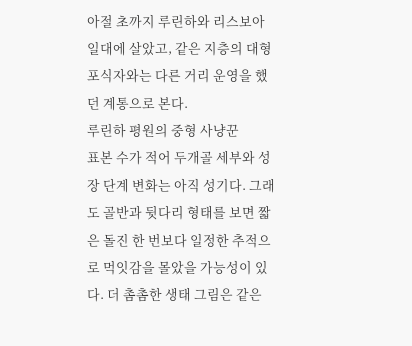아절 초까지 루린하와 리스보아 일대에 살았고, 같은 지층의 대형 포식자와는 다른 거리 운영을 했던 계통으로 본다.
루린하 평원의 중형 사냥꾼
표본 수가 적어 두개골 세부와 성장 단계 변화는 아직 성기다. 그래도 골반과 뒷다리 형태를 보면 짧은 돌진 한 번보다 일정한 추적으로 먹잇감을 몰았을 가능성이 있다. 더 촘촘한 생태 그림은 같은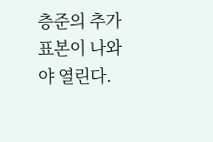층준의 추가 표본이 나와야 열린다.